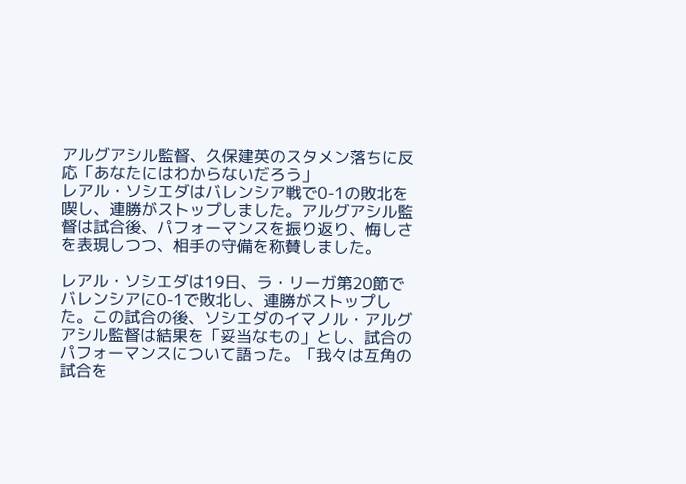アルグアシル監督、久保建英のスタメン落ちに反応「あなたにはわからないだろう」
レアル・ソシエダはバレンシア戦で0-1の敗北を喫し、連勝がストップしました。アルグアシル監督は試合後、パフォーマンスを振り返り、悔しさを表現しつつ、相手の守備を称賛しました。

レアル・ソシエダは19日、ラ・リーガ第20節でバレンシアに0-1で敗北し、連勝がストップした。この試合の後、ソシエダのイマノル・アルグアシル監督は結果を「妥当なもの」とし、試合のパフォーマンスについて語った。「我々は互角の試合を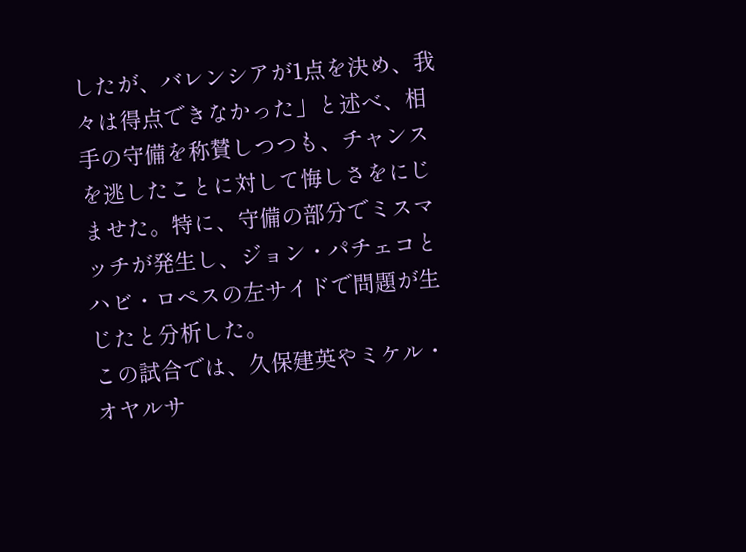したが、バレンシアが1点を決め、我々は得点できなかった」と述べ、相手の守備を称賛しつつも、チャンスを逃したことに対して悔しさをにじませた。特に、守備の部分でミスマッチが発生し、ジョン・パチェコとハビ・ロペスの左サイドで問題が生じたと分析した。
この試合では、久保建英やミケル・オヤルサ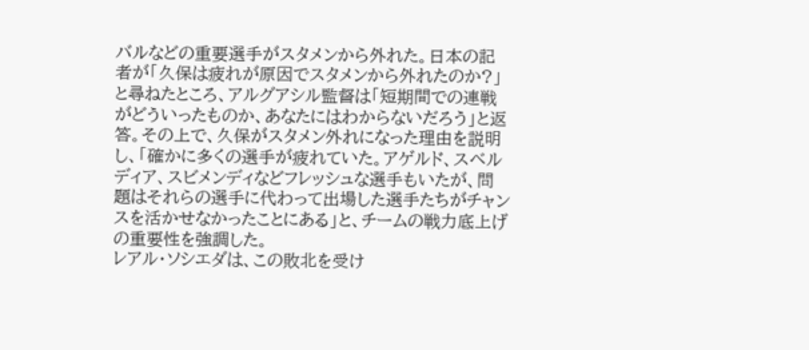バルなどの重要選手がスタメンから外れた。日本の記者が「久保は疲れが原因でスタメンから外れたのか?」と尋ねたところ、アルグアシル監督は「短期間での連戦がどういったものか、あなたにはわからないだろう」と返答。その上で、久保がスタメン外れになった理由を説明し、「確かに多くの選手が疲れていた。アゲルド、スベルディア、スビメンディなどフレッシュな選手もいたが、問題はそれらの選手に代わって出場した選手たちがチャンスを活かせなかったことにある」と、チームの戦力底上げの重要性を強調した。
レアル・ソシエダは、この敗北を受け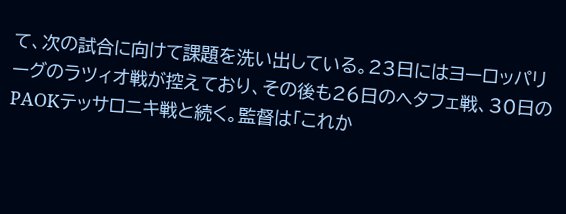て、次の試合に向けて課題を洗い出している。23日にはヨーロッパリーグのラツィオ戦が控えており、その後も26日のヘタフェ戦、30日のPAOKテッサロニキ戦と続く。監督は「これか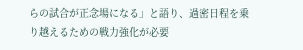らの試合が正念場になる」と語り、過密日程を乗り越えるための戦力強化が必要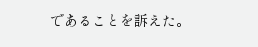であることを訴えた。